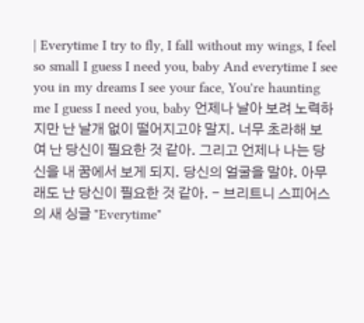| Everytime I try to fly, I fall without my wings, I feel so small I guess I need you, baby And everytime I see you in my dreams I see your face, You're haunting me I guess I need you, baby 언제나 날아 보려 노력하지만 난 날개 없이 떨어지고야 말지. 너무 초라해 보여 난 당신이 필요한 것 같아. 그리고 언제나 나는 당신을 내 꿈에서 보게 되지. 당신의 얼굴을 말야. 아무래도 난 당신이 필요한 것 같아. - 브리트니 스피어스의 새 싱글 "Everytime"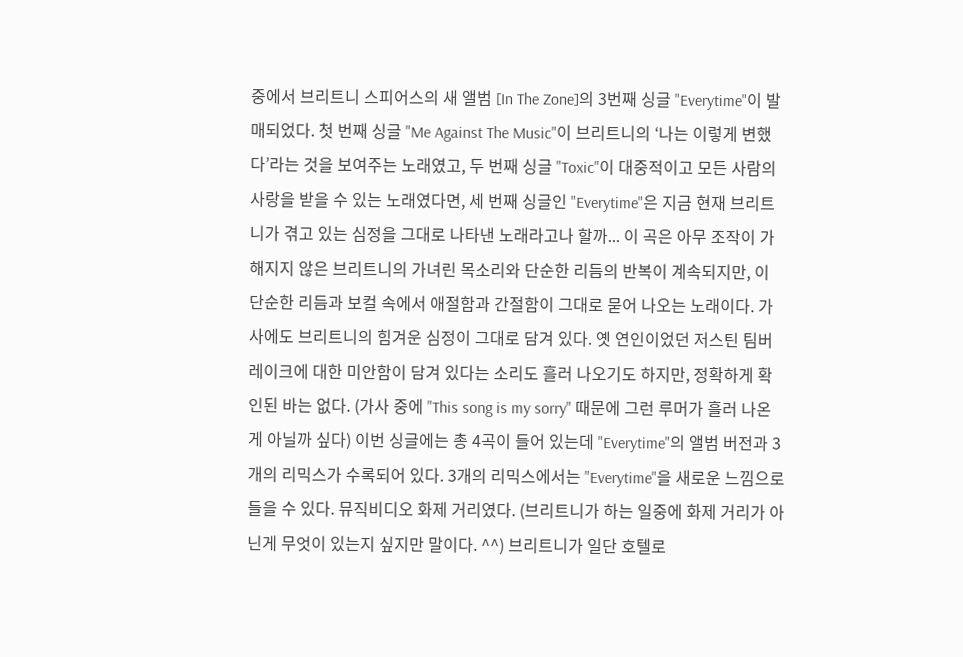중에서 브리트니 스피어스의 새 앨범 [In The Zone]의 3번째 싱글 "Everytime"이 발매되었다. 첫 번째 싱글 "Me Against The Music"이 브리트니의 ‘나는 이렇게 변했다’라는 것을 보여주는 노래였고, 두 번째 싱글 "Toxic"이 대중적이고 모든 사람의 사랑을 받을 수 있는 노래였다면, 세 번째 싱글인 "Everytime"은 지금 현재 브리트니가 겪고 있는 심정을 그대로 나타낸 노래라고나 할까... 이 곡은 아무 조작이 가해지지 않은 브리트니의 가녀린 목소리와 단순한 리듬의 반복이 계속되지만, 이 단순한 리듬과 보컬 속에서 애절함과 간절함이 그대로 묻어 나오는 노래이다. 가사에도 브리트니의 힘겨운 심정이 그대로 담겨 있다. 옛 연인이었던 저스틴 팀버레이크에 대한 미안함이 담겨 있다는 소리도 흘러 나오기도 하지만, 정확하게 확인된 바는 없다. (가사 중에 "This song is my sorry" 때문에 그런 루머가 흘러 나온게 아닐까 싶다) 이번 싱글에는 총 4곡이 들어 있는데 "Everytime"의 앨범 버전과 3개의 리믹스가 수록되어 있다. 3개의 리믹스에서는 "Everytime"을 새로운 느낌으로 들을 수 있다. 뮤직비디오 화제 거리였다. (브리트니가 하는 일중에 화제 거리가 아닌게 무엇이 있는지 싶지만 말이다. ^^) 브리트니가 일단 호텔로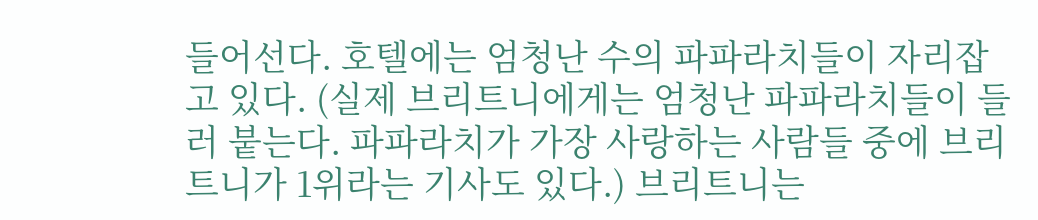들어선다. 호텔에는 엄청난 수의 파파라치들이 자리잡고 있다. (실제 브리트니에게는 엄청난 파파라치들이 들러 붙는다. 파파라치가 가장 사랑하는 사람들 중에 브리트니가 1위라는 기사도 있다.) 브리트니는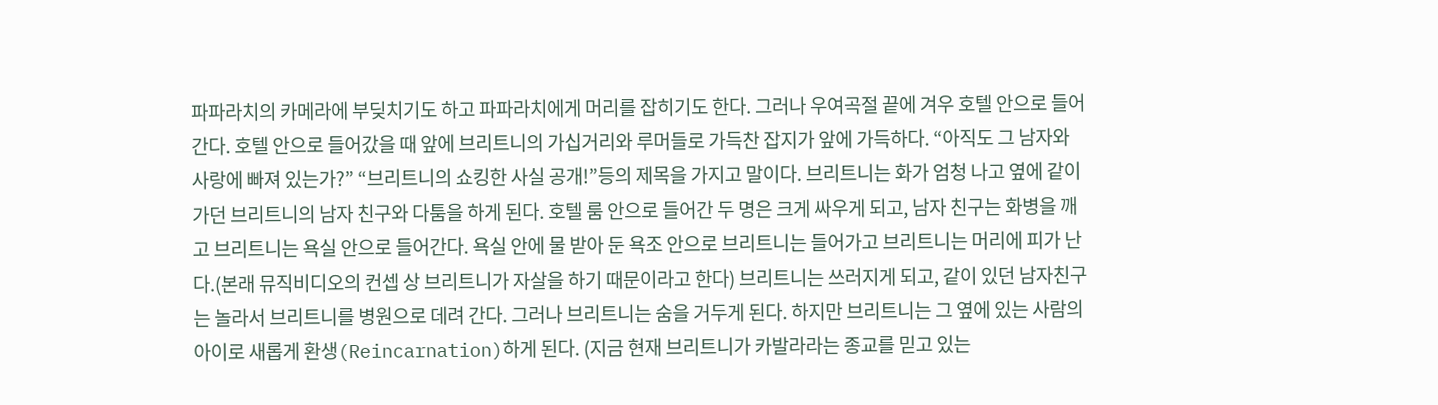파파라치의 카메라에 부딪치기도 하고 파파라치에게 머리를 잡히기도 한다. 그러나 우여곡절 끝에 겨우 호텔 안으로 들어간다. 호텔 안으로 들어갔을 때 앞에 브리트니의 가십거리와 루머들로 가득찬 잡지가 앞에 가득하다. “아직도 그 남자와 사랑에 빠져 있는가?” “브리트니의 쇼킹한 사실 공개!”등의 제목을 가지고 말이다. 브리트니는 화가 엄청 나고 옆에 같이 가던 브리트니의 남자 친구와 다툼을 하게 된다. 호텔 룸 안으로 들어간 두 명은 크게 싸우게 되고, 남자 친구는 화병을 깨고 브리트니는 욕실 안으로 들어간다. 욕실 안에 물 받아 둔 욕조 안으로 브리트니는 들어가고 브리트니는 머리에 피가 난다.(본래 뮤직비디오의 컨셉 상 브리트니가 자살을 하기 때문이라고 한다) 브리트니는 쓰러지게 되고, 같이 있던 남자친구는 놀라서 브리트니를 병원으로 데려 간다. 그러나 브리트니는 숨을 거두게 된다. 하지만 브리트니는 그 옆에 있는 사람의 아이로 새롭게 환생(Reincarnation)하게 된다. (지금 현재 브리트니가 카발라라는 종교를 믿고 있는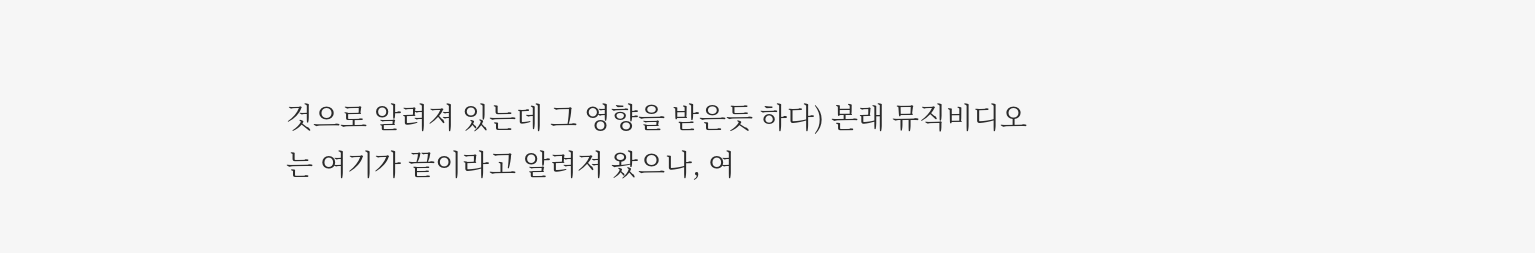것으로 알려져 있는데 그 영향을 받은듯 하다) 본래 뮤직비디오는 여기가 끝이라고 알려져 왔으나, 여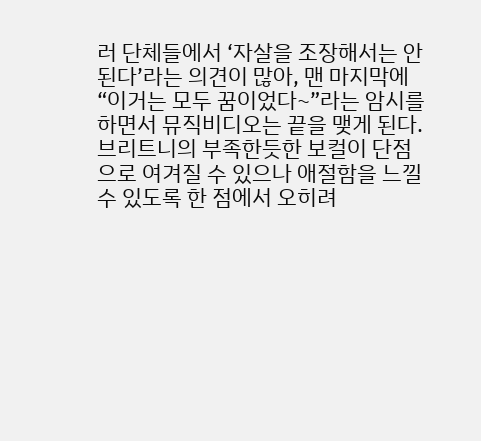러 단체들에서 ‘자살을 조장해서는 안된다’라는 의견이 많아, 맨 마지막에 “이거는 모두 꿈이었다~”라는 암시를 하면서 뮤직비디오는 끝을 맺게 된다. 브리트니의 부족한듯한 보컬이 단점으로 여겨질 수 있으나 애절함을 느낄 수 있도록 한 점에서 오히려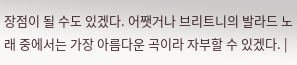장점이 될 수도 있겠다. 어쨋거나 브리트니의 발라드 노래 중에서는 가장 아름다운 곡이라 자부할 수 있겠다. |